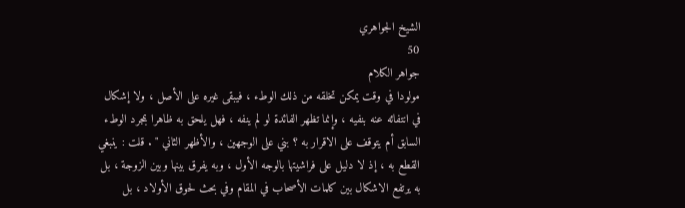الشيخ الجواهري
50
جواهر الكلام
مولودا في وقت يمكن تخلقه من ذلك الوطء ، فيبقى غيره على الأصل ، ولا إشكال في انتفائه عنه بنفيه ، وإنما تظهر الفائدة لو لم ينفه ، فهل يلحق به ظاهرا بمجرد الوطء السابق أم يتوقف على الاقرار به ؟ بني على الوجهين ، والأظهر الثاني " . قلت : ينبغي القطع به ، إذ لا دليل على فراشيتها بالوجه الأول ، وبه يفرق بينها وبين الزوجة ، بل به يرتفع الاشكال بين كلمات الأصحاب في المقام وفي بحث لحوق الأولاد ، بل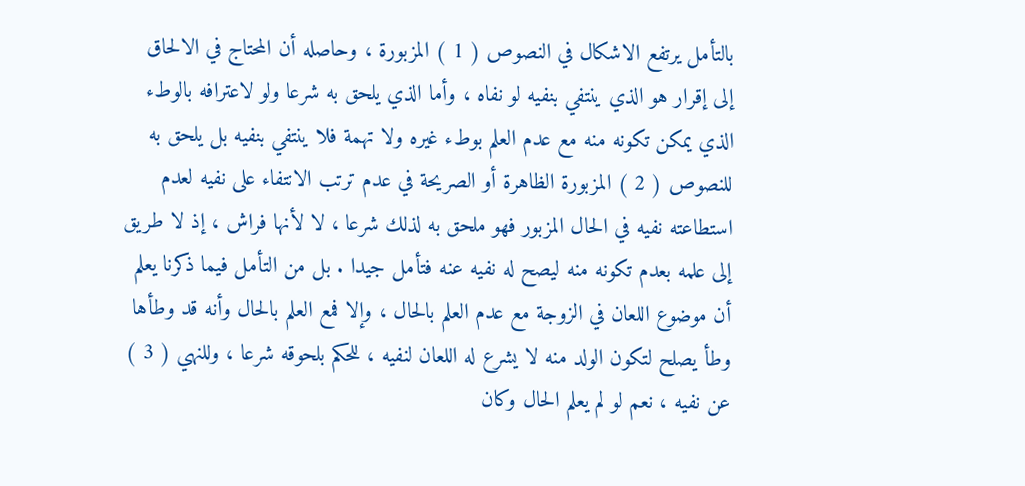بالتأمل يرتفع الاشكال في النصوص ( 1 ) المزبورة ، وحاصله أن المحتاج في الالحاق إلى إقرار هو الذي ينتفي بنفيه لو نفاه ، وأما الذي يلحق به شرعا ولو لاعترافه بالوطء الذي يمكن تكونه منه مع عدم العلم بوطء غيره ولا تهمة فلا ينتفي بنفيه بل يلحق به للنصوص ( 2 ) المزبورة الظاهرة أو الصريحة في عدم ترتب الانتفاء على نفيه لعدم استطاعته نفيه في الحال المزبور فهو ملحق به لذلك شرعا ، لا لأنها فراش ، إذ لا طريق إلى علمه بعدم تكونه منه ليصح له نفيه عنه فتأمل جيدا . بل من التأمل فيما ذكرنا يعلم أن موضوع اللعان في الزوجة مع عدم العلم بالحال ، وإلا فمع العلم بالحال وأنه قد وطأها وطأ يصلح لتكون الولد منه لا يشرع له اللعان لنفيه ، للحكم بلحوقه شرعا ، وللنهي ( 3 ) عن نفيه ، نعم لو لم يعلم الحال وكان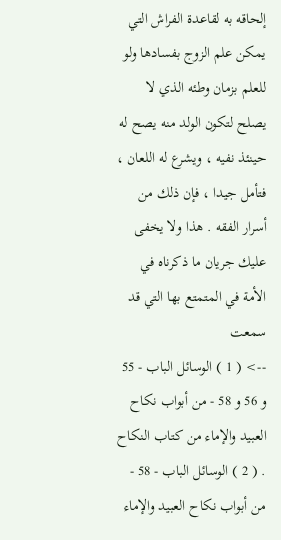إلحاقه به لقاعدة الفراش التي يمكن علم الزوج بفسادها ولو للعلم بزمان وطئه الذي لا يصلح لتكون الولد منه يصح له حينئذ نفيه ، ويشرع له اللعان ، فتأمل جيدا ، فإن ذلك من أسرار الفقه . هذا ولا يخفى عليك جريان ما ذكرناه في الأمة في المتمتع بها التي قد سمعت
--> ( 1 ) الوسائل الباب - 55 و 56 و 58 - من أبواب نكاح العبيد والإماء من كتاب النكاح . ( 2 ) الوسائل الباب - 58 - من أبواب نكاح العبيد والإماء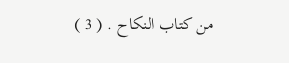من كتاب النكاح . ( 3 )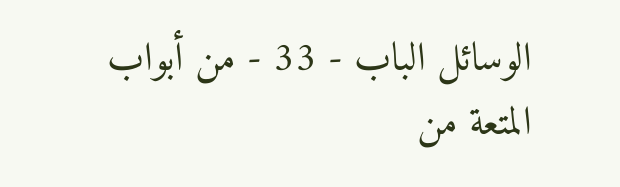الوسائل الباب - 33 - من أبواب المتعة من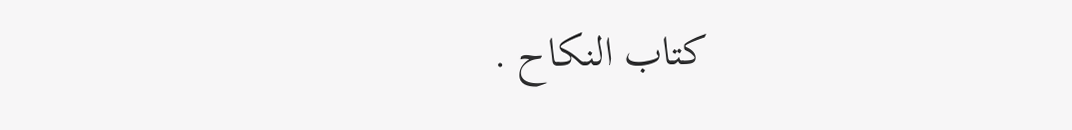كتاب النكاح .